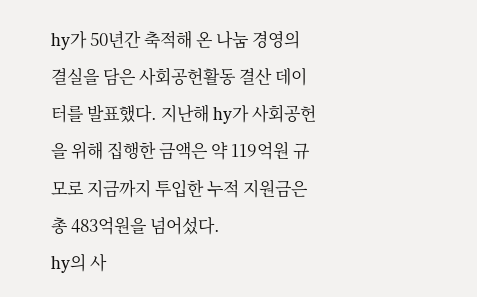hy가 50년간 축적해 온 나눔 경영의 결실을 담은 사회공헌활동 결산 데이터를 발표했다. 지난해 hy가 사회공헌을 위해 집행한 금액은 약 119억원 규모로 지금까지 투입한 누적 지원금은 총 483억원을 넘어섰다.
hy의 사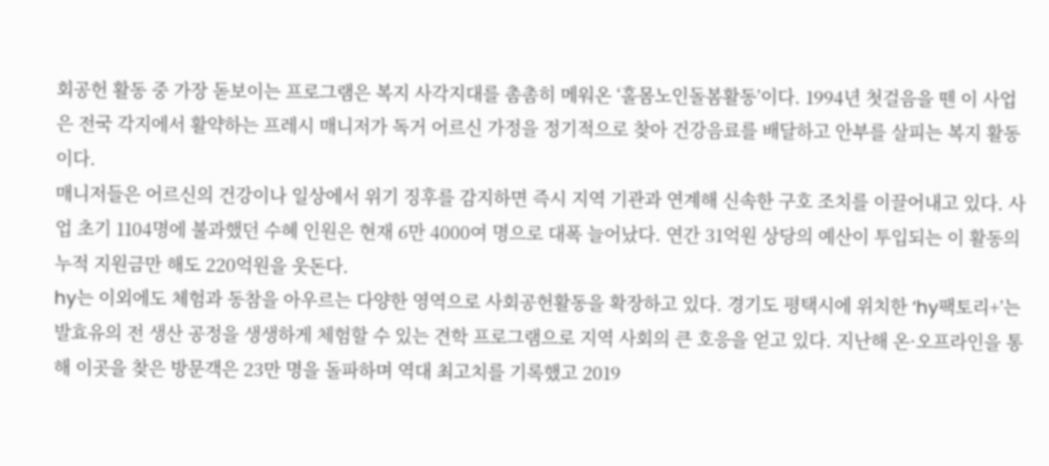회공헌 활동 중 가장 돋보이는 프로그램은 복지 사각지대를 촘촘히 메워온 ‘홀몸노인돌봄활동’이다. 1994년 첫걸음을 뗀 이 사업은 전국 각지에서 활약하는 프레시 매니저가 독거 어르신 가정을 정기적으로 찾아 건강음료를 배달하고 안부를 살피는 복지 활동이다.
매니저들은 어르신의 건강이나 일상에서 위기 징후를 감지하면 즉시 지역 기관과 연계해 신속한 구호 조치를 이끌어내고 있다. 사업 초기 1104명에 불과했던 수혜 인원은 현재 6만 4000여 명으로 대폭 늘어났다. 연간 31억원 상당의 예산이 투입되는 이 활동의 누적 지원금만 해도 220억원을 웃돈다.
hy는 이외에도 체험과 동참을 아우르는 다양한 영역으로 사회공헌활동을 확장하고 있다. 경기도 평택시에 위치한 ‘hy팩토리+’는 발효유의 전 생산 공정을 생생하게 체험할 수 있는 견학 프로그램으로 지역 사회의 큰 호응을 얻고 있다. 지난해 온·오프라인을 통해 이곳을 찾은 방문객은 23만 명을 돌파하며 역대 최고치를 기록했고 2019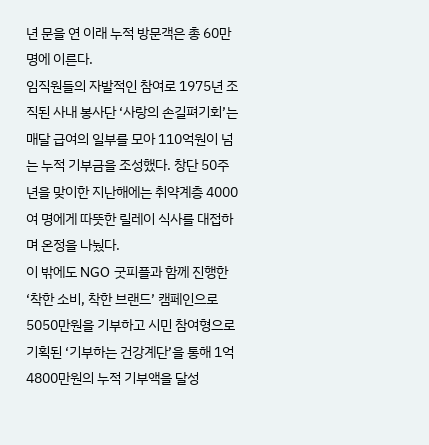년 문을 연 이래 누적 방문객은 총 60만 명에 이른다.
임직원들의 자발적인 참여로 1975년 조직된 사내 봉사단 ‘사랑의 손길펴기회’는 매달 급여의 일부를 모아 110억원이 넘는 누적 기부금을 조성했다. 창단 50주년을 맞이한 지난해에는 취약계층 4000여 명에게 따뜻한 릴레이 식사를 대접하며 온정을 나눴다.
이 밖에도 NGO 굿피플과 함께 진행한 ‘착한 소비, 착한 브랜드’ 캠페인으로 5050만원을 기부하고 시민 참여형으로 기획된 ‘기부하는 건강계단’을 통해 1억 4800만원의 누적 기부액을 달성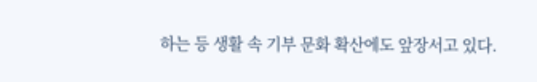하는 등 생활 속 기부 문화 확산에도 앞장서고 있다.